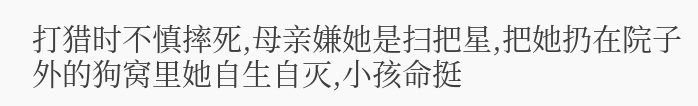打猎时不慎摔死,母亲嫌她是扫把星,把她扔在院子外的狗窝里她自生自灭,小孩命挺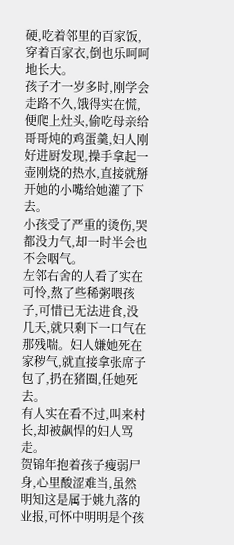硬,吃着邻里的百家饭,穿着百家衣,倒也乐呵呵地长大。
孩子才一岁多时,刚学会走路不久,饿得实在慌,便爬上灶头,偷吃母亲给哥哥炖的鸡蛋羹,妇人刚好进厨发现,操手拿起一壶刚烧的热水,直接就掰开她的小嘴给她灌了下去。
小孩受了严重的烫伤,哭都没力气,却一时半会也不会咽气。
左邻右舍的人看了实在可怜,熬了些稀粥喂孩子,可惜已无法进食,没几天,就只剩下一口气在那残喘。妇人嫌她死在家秽气,就直接拿张席子包了,扔在猪圈,任她死去。
有人实在看不过,叫来村长,却被飙悍的妇人骂走。
贺锦年抱着孩子瘦弱尸身,心里酸涩难当,虽然明知这是属于姚九落的业报,可怀中明明是个孩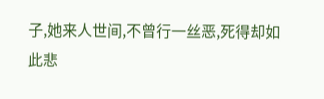子,她来人世间,不曾行一丝恶,死得却如此悲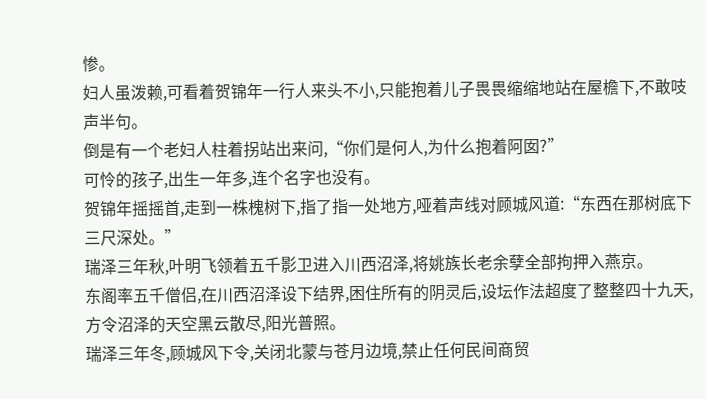惨。
妇人虽泼赖,可看着贺锦年一行人来头不小,只能抱着儿子畏畏缩缩地站在屋檐下,不敢吱声半句。
倒是有一个老妇人柱着拐站出来问,“你们是何人,为什么抱着阿囡?”
可怜的孩子,出生一年多,连个名字也没有。
贺锦年摇摇首,走到一株槐树下,指了指一处地方,哑着声线对顾城风道:“东西在那树底下三尺深处。”
瑞泽三年秋,叶明飞领着五千影卫进入川西沼泽,将姚族长老余孽全部拘押入燕京。
东阁率五千僧侣,在川西沼泽设下结界,困住所有的阴灵后,设坛作法超度了整整四十九天,方令沼泽的天空黑云散尽,阳光普照。
瑞泽三年冬,顾城风下令,关闭北蒙与苍月边境,禁止任何民间商贸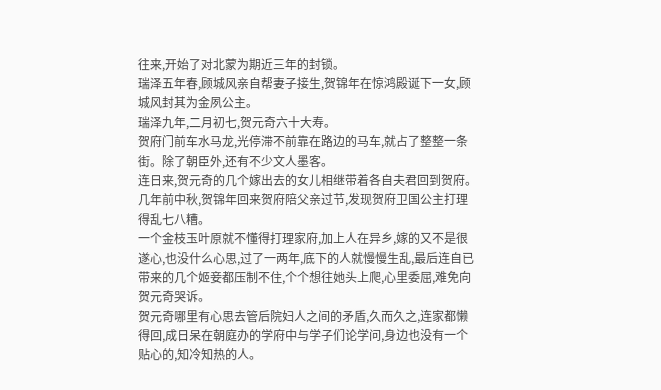往来,开始了对北蒙为期近三年的封锁。
瑞泽五年春,顾城风亲自帮妻子接生,贺锦年在惊鸿殿诞下一女,顾城风封其为金夙公主。
瑞泽九年,二月初七,贺元奇六十大寿。
贺府门前车水马龙,光停滞不前靠在路边的马车,就占了整整一条街。除了朝臣外,还有不少文人墨客。
连日来,贺元奇的几个嫁出去的女儿相继带着各自夫君回到贺府。
几年前中秋,贺锦年回来贺府陪父亲过节,发现贺府卫国公主打理得乱七八糟。
一个金枝玉叶原就不懂得打理家府,加上人在异乡,嫁的又不是很遂心,也没什么心思,过了一两年,底下的人就慢慢生乱,最后连自已带来的几个姬妾都压制不住,个个想往她头上爬,心里委屈,难免向贺元奇哭诉。
贺元奇哪里有心思去管后院妇人之间的矛盾,久而久之,连家都懒得回,成日呆在朝庭办的学府中与学子们论学问,身边也没有一个贴心的,知冷知热的人。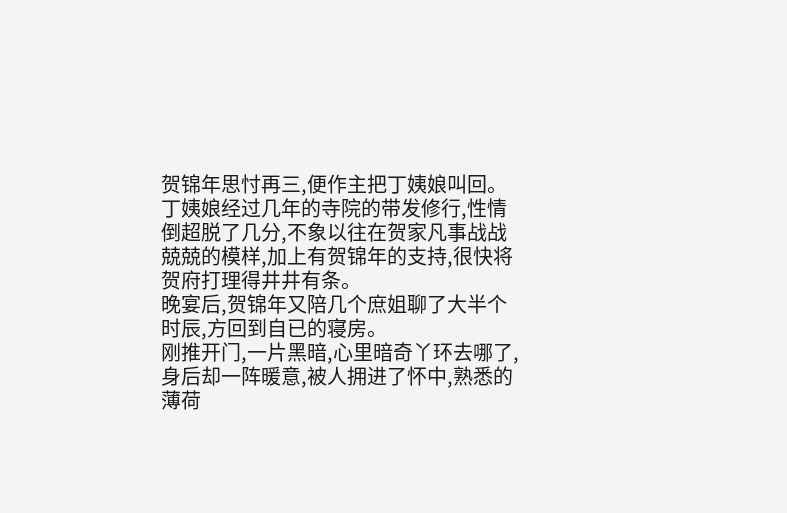贺锦年思忖再三,便作主把丁姨娘叫回。
丁姨娘经过几年的寺院的带发修行,性情倒超脱了几分,不象以往在贺家凡事战战兢兢的模样,加上有贺锦年的支持,很快将贺府打理得井井有条。
晚宴后,贺锦年又陪几个庶姐聊了大半个时辰,方回到自已的寝房。
刚推开门,一片黑暗,心里暗奇丫环去哪了,身后却一阵暖意,被人拥进了怀中,熟悉的薄荷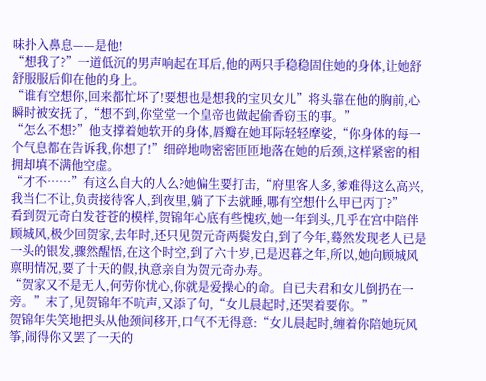味扑入鼻息——是他!
“想我了?”一道低沉的男声响起在耳后,他的两只手稳稳固住她的身体,让她舒舒服服后仰在他的身上。
“谁有空想你,回来都忙坏了!要想也是想我的宝贝女儿”将头靠在他的胸前,心瞬时被安抚了,“想不到,你堂堂一个皇帝也做起偷香窃玉的事。”
“怎么不想?”他支撑着她软开的身体,唇瓣在她耳际轻轻摩娑,“你身体的每一个气息都在告诉我,你想了!”细碎地吻密密匝匝地落在她的后颈,这样紧密的相拥却填不满他空虚。
“才不……”有这么自大的人么?她偏生要打击,“府里客人多,爹难得这么高兴,我当仁不让,负责接待客人,到夜里,躺了下去就睡,哪有空想什么甲已丙丁?”
看到贺元奇白发苍苍的模样,贺锦年心底有些愧疚,她一年到头,几乎在宫中陪伴顾城风,极少回贺家,去年时,还只见贺元奇两鬓发白,到了今年,蓦然发现老人已是一头的银发,骤然醒悟,在这个时空,到了六十岁,已是迟暮之年,所以,她向顾城风禀明情况,要了十天的假,执意亲自为贺元奇办寿。
“贺家又不是无人,何劳你忧心,你就是爱操心的命。自已夫君和女儿倒扔在一旁。”末了,见贺锦年不吭声,又添了句,“女儿晨起时,还哭着要你。”
贺锦年失笑地把头从他颈间移开,口气不无得意:“女儿晨起时,缠着你陪她玩风筝,闹得你又罢了一天的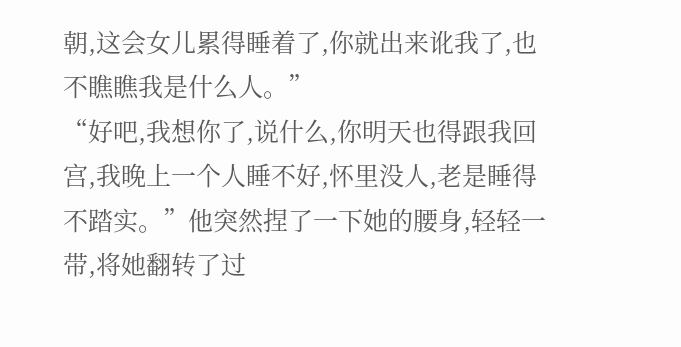朝,这会女儿累得睡着了,你就出来讹我了,也不瞧瞧我是什么人。”
“好吧,我想你了,说什么,你明天也得跟我回宫,我晚上一个人睡不好,怀里没人,老是睡得不踏实。”他突然捏了一下她的腰身,轻轻一带,将她翻转了过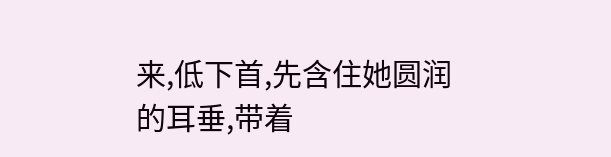来,低下首,先含住她圆润的耳垂,带着